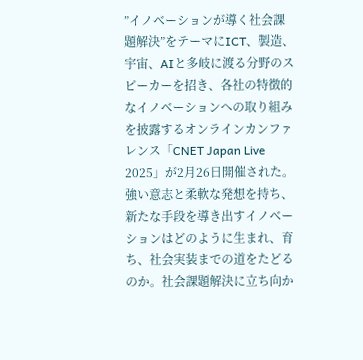”イノベーションが導く社会課題解決”をテーマにICT、製造、宇宙、AIと多岐に渡る分野のスピーカーを招き、各社の特徴的なイノベーションへの取り組みを披露するオンラインカンファレンス「CNET Japan Live 2025」が2月26日開催された。強い意志と柔軟な発想を持ち、新たな手段を導き出すイノベーションはどのように生まれ、育ち、社会実装までの道をたどるのか。社会課題解決に立ち向か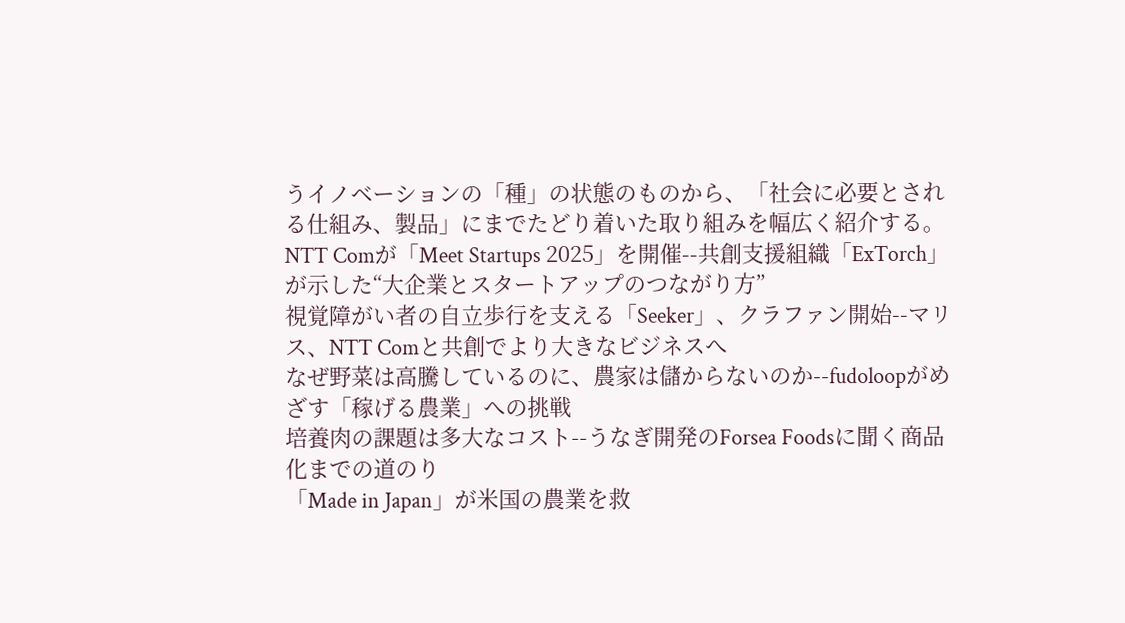うイノベーションの「種」の状態のものから、「社会に必要とされる仕組み、製品」にまでたどり着いた取り組みを幅広く紹介する。
NTT Comが「Meet Startups 2025」を開催--共創支援組織「ExTorch」が示した“大企業とスタートアップのつながり方”
視覚障がい者の自立歩行を支える「Seeker」、クラファン開始--マリス、NTT Comと共創でより大きなビジネスへ
なぜ野菜は高騰しているのに、農家は儲からないのか--fudoloopがめざす「稼げる農業」への挑戦
培養肉の課題は多大なコスト--うなぎ開発のForsea Foodsに聞く商品化までの道のり
「Made in Japan」が米国の農業を救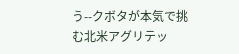う--クボタが本気で挑む北米アグリテッ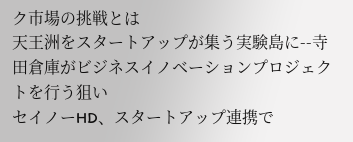ク市場の挑戦とは
天王洲をスタートアップが集う実験島に--寺田倉庫がビジネスイノベーションプロジェクトを行う狙い
セイノーHD、スタートアップ連携で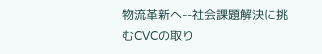物流革新へ--社会課題解決に挑むCVCの取り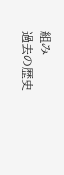組み
過去の歴史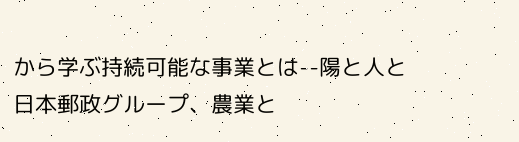から学ぶ持続可能な事業とは--陽と人と日本郵政グループ、農業と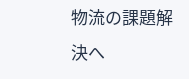物流の課題解決へ